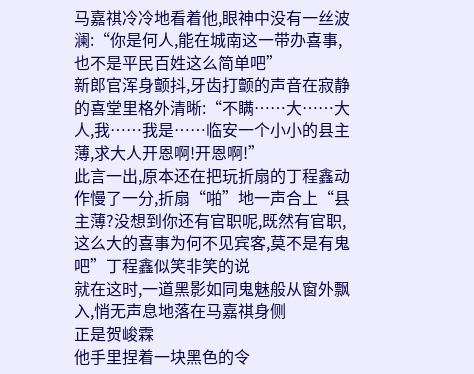马嘉祺冷冷地看着他,眼神中没有一丝波澜:“你是何人,能在城南这一带办喜事,也不是平民百姓这么简单吧”
新郎官浑身颤抖,牙齿打颤的声音在寂静的喜堂里格外清晰:“不瞒……大……大人,我……我是……临安一个小小的县主薄,求大人开恩啊!开恩啊!”
此言一出,原本还在把玩折扇的丁程鑫动作慢了一分,折扇“啪”地一声合上“县主薄?没想到你还有官职呢,既然有官职,这么大的喜事为何不见宾客,莫不是有鬼吧”丁程鑫似笑非笑的说
就在这时,一道黑影如同鬼魅般从窗外飘入,悄无声息地落在马嘉祺身侧
正是贺峻霖
他手里捏着一块黑色的令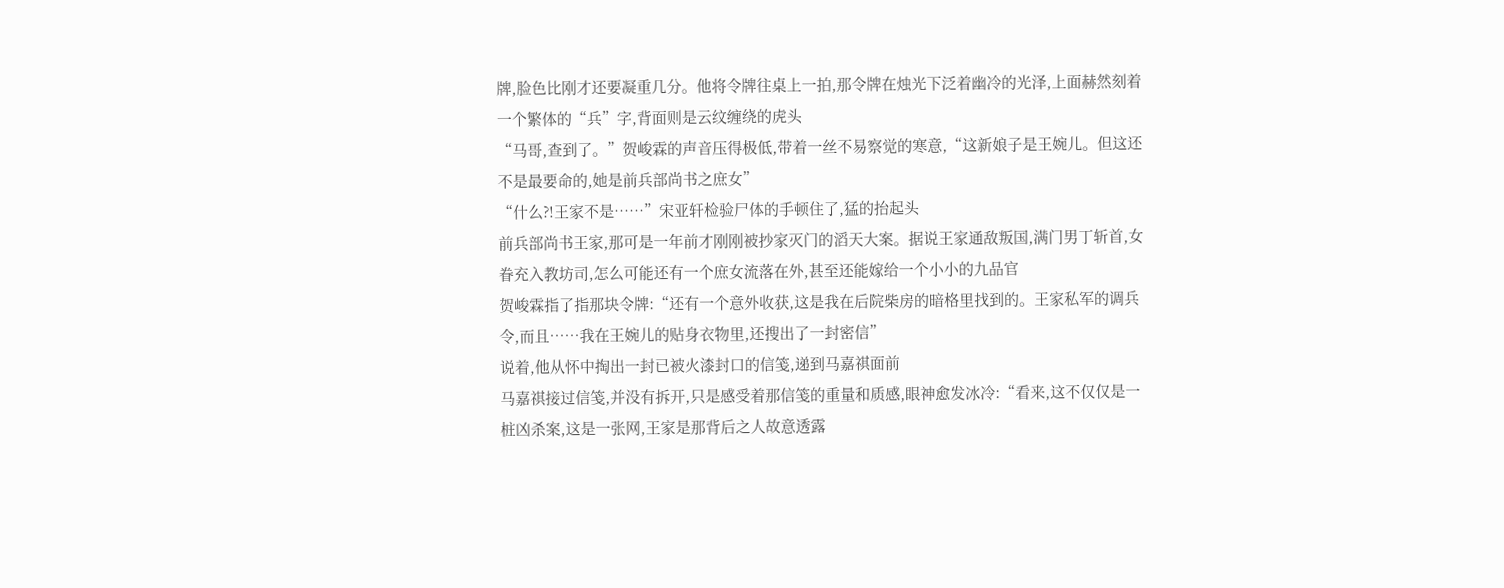牌,脸色比刚才还要凝重几分。他将令牌往桌上一拍,那令牌在烛光下泛着幽冷的光泽,上面赫然刻着一个繁体的“兵”字,背面则是云纹缠绕的虎头
“马哥,查到了。”贺峻霖的声音压得极低,带着一丝不易察觉的寒意,“这新娘子是王婉儿。但这还不是最要命的,她是前兵部尚书之庶女”
“什么?!王家不是……”宋亚轩检验尸体的手顿住了,猛的抬起头
前兵部尚书王家,那可是一年前才刚刚被抄家灭门的滔天大案。据说王家通敌叛国,满门男丁斩首,女眷充入教坊司,怎么可能还有一个庶女流落在外,甚至还能嫁给一个小小的九品官
贺峻霖指了指那块令牌:“还有一个意外收获,这是我在后院柴房的暗格里找到的。王家私军的调兵令,而且……我在王婉儿的贴身衣物里,还搜出了一封密信”
说着,他从怀中掏出一封已被火漆封口的信笺,递到马嘉祺面前
马嘉祺接过信笺,并没有拆开,只是感受着那信笺的重量和质感,眼神愈发冰冷:“看来,这不仅仅是一桩凶杀案,这是一张网,王家是那背后之人故意透露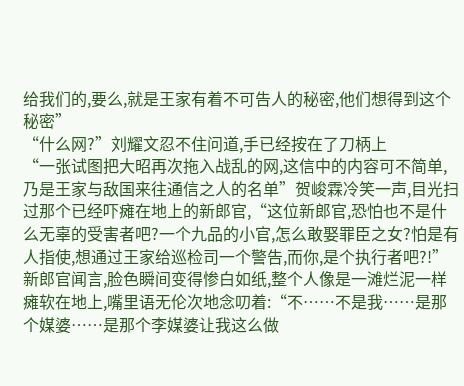给我们的,要么,就是王家有着不可告人的秘密,他们想得到这个秘密”
“什么网?”刘耀文忍不住问道,手已经按在了刀柄上
“一张试图把大昭再次拖入战乱的网,这信中的内容可不简单,乃是王家与敌国来往通信之人的名单”贺峻霖冷笑一声,目光扫过那个已经吓瘫在地上的新郎官,“这位新郎官,恐怕也不是什么无辜的受害者吧?一个九品的小官,怎么敢娶罪臣之女?怕是有人指使,想通过王家给巡检司一个警告,而你,是个执行者吧?!”
新郎官闻言,脸色瞬间变得惨白如纸,整个人像是一滩烂泥一样瘫软在地上,嘴里语无伦次地念叨着:“不……不是我……是那个媒婆……是那个李媒婆让我这么做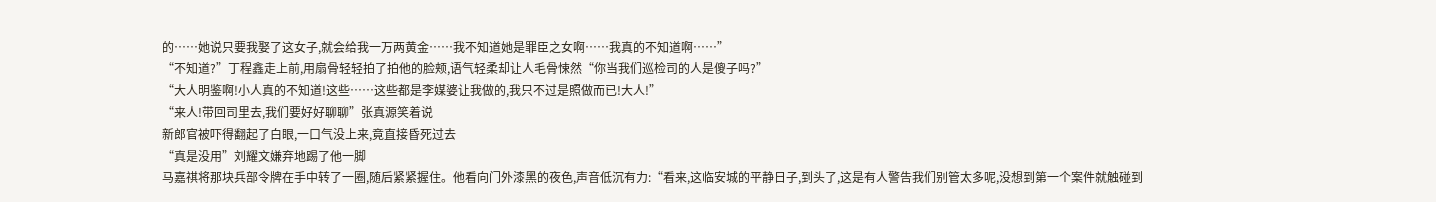的……她说只要我娶了这女子,就会给我一万两黄金……我不知道她是罪臣之女啊……我真的不知道啊……”
“不知道?”丁程鑫走上前,用扇骨轻轻拍了拍他的脸颊,语气轻柔却让人毛骨悚然“你当我们巡检司的人是傻子吗?”
“大人明鉴啊!小人真的不知道!这些……这些都是李媒婆让我做的,我只不过是照做而已!大人!”
“来人!带回司里去,我们要好好聊聊”张真源笑着说
新郎官被吓得翻起了白眼,一口气没上来,竟直接昏死过去
“真是没用”刘耀文嫌弃地踢了他一脚
马嘉祺将那块兵部令牌在手中转了一圈,随后紧紧握住。他看向门外漆黑的夜色,声音低沉有力:“看来,这临安城的平静日子,到头了,这是有人警告我们别管太多呢,没想到第一个案件就触碰到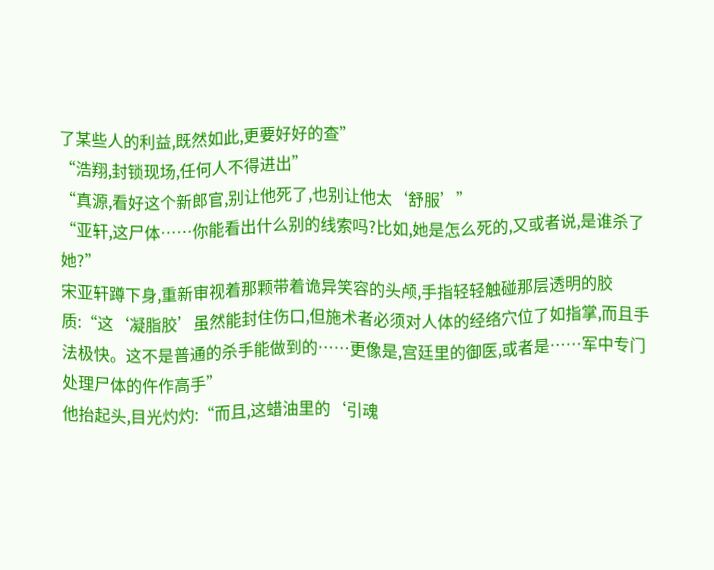了某些人的利益,既然如此,更要好好的查”
“浩翔,封锁现场,任何人不得进出”
“真源,看好这个新郎官,别让他死了,也别让他太‘舒服’”
“亚轩,这尸体……你能看出什么别的线索吗?比如,她是怎么死的,又或者说,是谁杀了她?”
宋亚轩蹲下身,重新审视着那颗带着诡异笑容的头颅,手指轻轻触碰那层透明的胶质:“这‘凝脂胶’虽然能封住伤口,但施术者必须对人体的经络穴位了如指掌,而且手法极快。这不是普通的杀手能做到的……更像是,宫廷里的御医,或者是……军中专门处理尸体的仵作高手”
他抬起头,目光灼灼:“而且,这蜡油里的‘引魂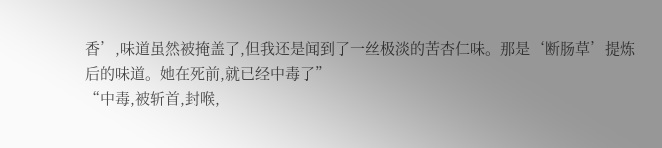香’,味道虽然被掩盖了,但我还是闻到了一丝极淡的苦杏仁味。那是‘断肠草’提炼后的味道。她在死前,就已经中毒了”
“中毒,被斩首,封喉,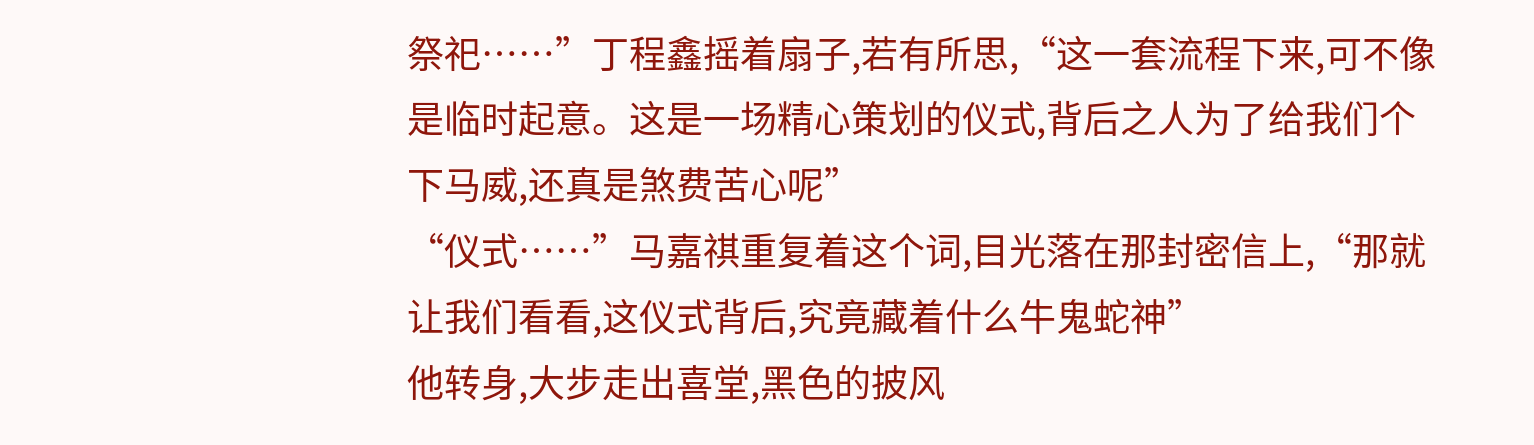祭祀……”丁程鑫摇着扇子,若有所思,“这一套流程下来,可不像是临时起意。这是一场精心策划的仪式,背后之人为了给我们个下马威,还真是煞费苦心呢”
“仪式……”马嘉祺重复着这个词,目光落在那封密信上,“那就让我们看看,这仪式背后,究竟藏着什么牛鬼蛇神”
他转身,大步走出喜堂,黑色的披风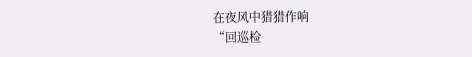在夜风中猎猎作响
“回巡检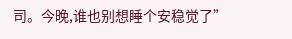司。今晚,谁也别想睡个安稳觉了”